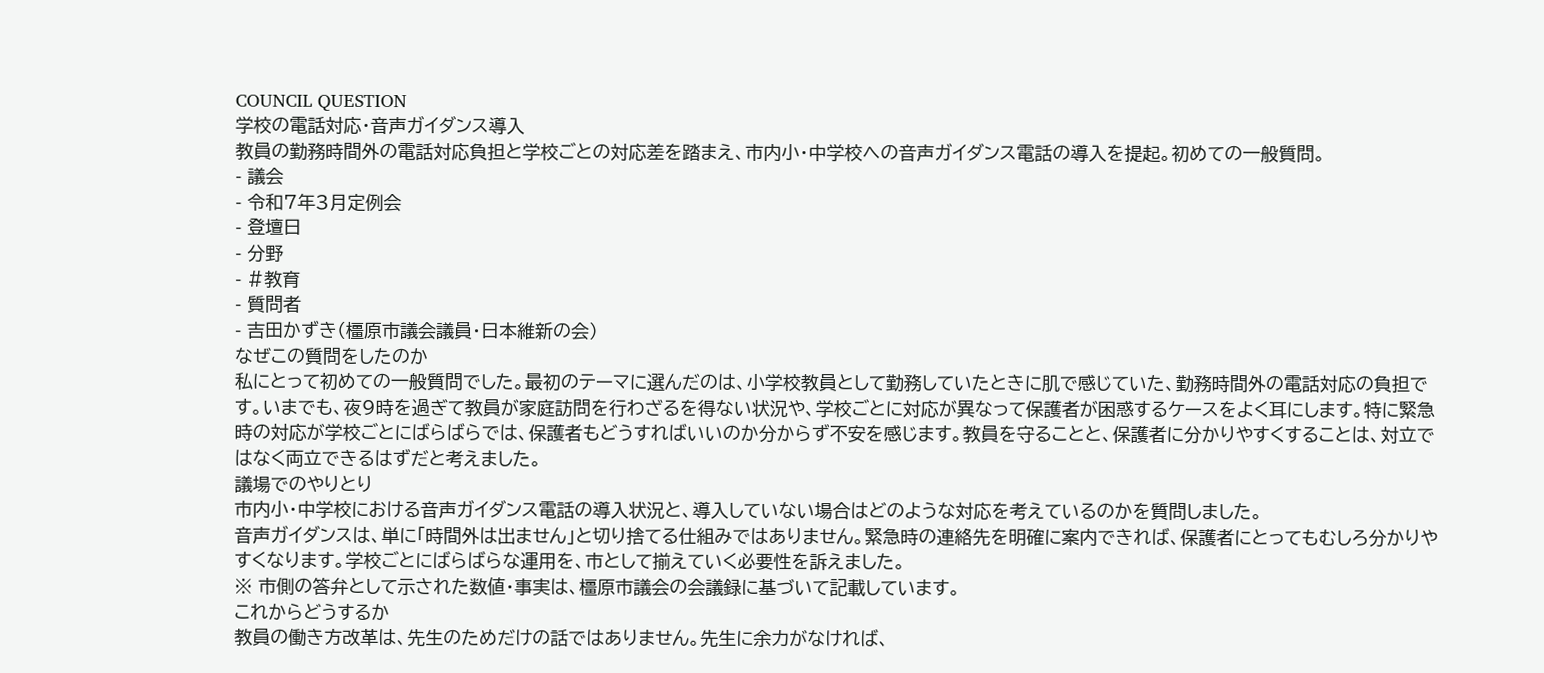COUNCIL QUESTION
学校の電話対応・音声ガイダンス導入
教員の勤務時間外の電話対応負担と学校ごとの対応差を踏まえ、市内小・中学校への音声ガイダンス電話の導入を提起。初めての一般質問。
- 議会
- 令和7年3月定例会
- 登壇日
- 分野
- #教育
- 質問者
- 吉田かずき(橿原市議会議員・日本維新の会)
なぜこの質問をしたのか
私にとって初めての一般質問でした。最初のテーマに選んだのは、小学校教員として勤務していたときに肌で感じていた、勤務時間外の電話対応の負担です。いまでも、夜9時を過ぎて教員が家庭訪問を行わざるを得ない状況や、学校ごとに対応が異なって保護者が困惑するケースをよく耳にします。特に緊急時の対応が学校ごとにばらばらでは、保護者もどうすればいいのか分からず不安を感じます。教員を守ることと、保護者に分かりやすくすることは、対立ではなく両立できるはずだと考えました。
議場でのやりとり
市内小・中学校における音声ガイダンス電話の導入状況と、導入していない場合はどのような対応を考えているのかを質問しました。
音声ガイダンスは、単に「時間外は出ません」と切り捨てる仕組みではありません。緊急時の連絡先を明確に案内できれば、保護者にとってもむしろ分かりやすくなります。学校ごとにばらばらな運用を、市として揃えていく必要性を訴えました。
※ 市側の答弁として示された数値・事実は、橿原市議会の会議録に基づいて記載しています。
これからどうするか
教員の働き方改革は、先生のためだけの話ではありません。先生に余力がなければ、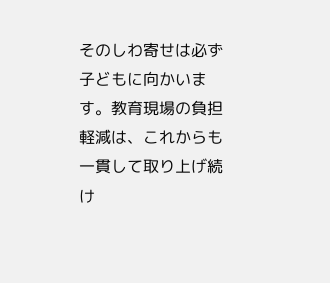そのしわ寄せは必ず子どもに向かいます。教育現場の負担軽減は、これからも一貫して取り上げ続け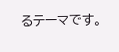るテーマです。